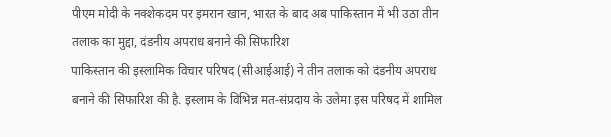पीएम मोदी के नक्शेकदम पर इमरान खान, भारत के बाद अब पाकिस्तान में भी उठा तीन तलाक का मुद्दा, दंडनीय अपराध बनाने की सिफारिश
पाकिस्तान की इस्लामिक विचार परिषद (सीआईआई) ने तीन तलाक को दंडनीय अपराध बनाने की सिफारिश की है. इस्लाम के विभिन्न मत-संप्रदाय के उलेमा इस परिषद में शामिल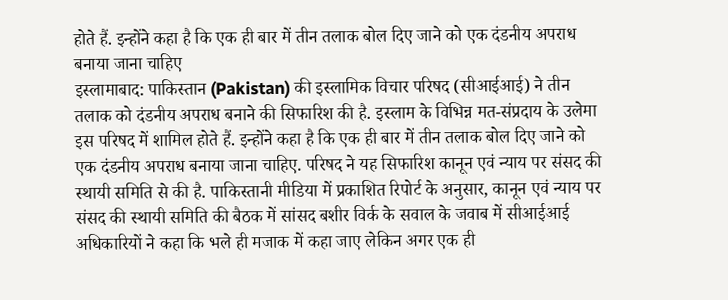होते हैं. इन्होंने कहा है कि एक ही बार में तीन तलाक बोल दिए जाने को एक दंडनीय अपराध बनाया जाना चाहिए
इस्लामाबाद: पाकिस्तान (Pakistan) की इस्लामिक विचार परिषद (सीआईआई) ने तीन तलाक को दंडनीय अपराध बनाने की सिफारिश की है. इस्लाम के विभिन्न मत-संप्रदाय के उलेमा इस परिषद में शामिल होते हैं. इन्होंने कहा है कि एक ही बार में तीन तलाक बोल दिए जाने को एक दंडनीय अपराध बनाया जाना चाहिए. परिषद ने यह सिफारिश कानून एवं न्याय पर संसद की स्थायी समिति से की है. पाकिस्तानी मीडिया में प्रकाशित रिपोर्ट के अनुसार, कानून एवं न्याय पर संसद की स्थायी समिति की बैठक में सांसद बशीर विर्क के सवाल के जवाब में सीआईआई अधिकारियों ने कहा कि भले ही मजाक में कहा जाए लेकिन अगर एक ही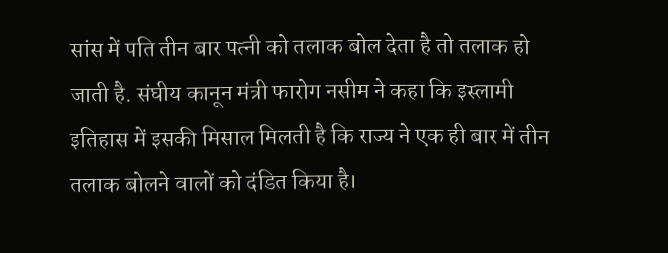सांस में पति तीन बार पत्नी को तलाक बोल देता है तो तलाक हो जाती है. संघीय कानून मंत्री फारोग नसीम ने कहा कि इस्लामी इतिहास में इसकी मिसाल मिलती है कि राज्य ने एक ही बार में तीन तलाक बोलने वालों को दंडित किया है।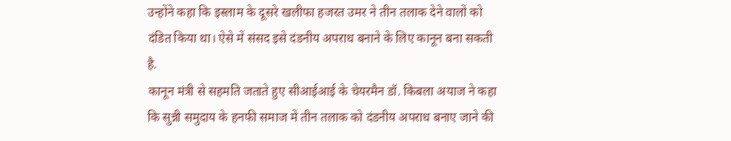उन्होंने कहा कि इस्लाम के दूसरे खलीफा हजरत उमर ने तीन तलाक देने वालों को दंडित किया था। ऐसे में संसद इसे दंडनीय अपराध बनाने के लिए कानून बना सकती है.
कानून मंत्री से सहमति जताते हुए सीआईआई के चेयरमैन डॉ. किबला अयाज ने कहा कि सुन्नी समुदाय के हनफी समाज में तीन तलाक को दंडनीय अपराध बनाए जाने की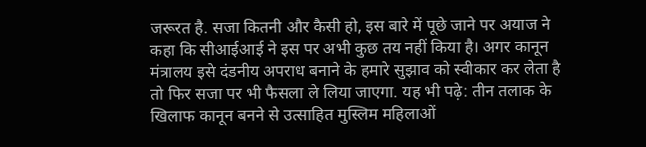जरूरत है. सजा कितनी और कैसी हो, इस बारे में पूछे जाने पर अयाज ने कहा कि सीआईआई ने इस पर अभी कुछ तय नहीं किया है। अगर कानून मंत्रालय इसे दंडनीय अपराध बनाने के हमारे सुझाव को स्वीकार कर लेता है तो फिर सजा पर भी फैसला ले लिया जाएगा. यह भी पढ़े: तीन तलाक के खिलाफ कानून बनने से उत्साहित मुस्लिम महिलाओं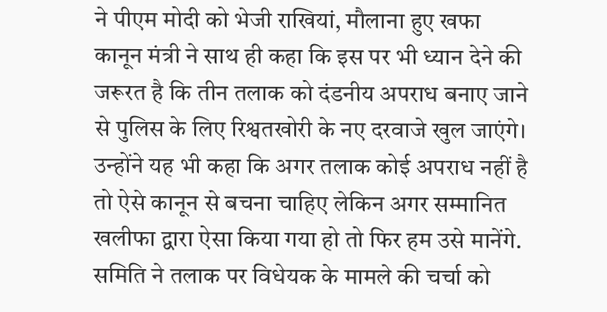ने पीएम मोदी को भेजी राखियां, मौलाना हुए खफा
कानून मंत्री ने साथ ही कहा कि इस पर भी ध्यान देने की जरूरत है कि तीन तलाक को दंडनीय अपराध बनाए जाने से पुलिस के लिए रिश्वतखोरी के नए दरवाजे खुल जाएंगे। उन्होंने यह भी कहा कि अगर तलाक कोई अपराध नहीं है तो ऐसे कानून से बचना चाहिए लेकिन अगर सम्मानित खलीफा द्वारा ऐसा किया गया हो तो फिर हम उसे मानेंगे. समिति ने तलाक पर विधेयक के मामले की चर्चा को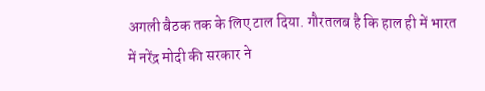अगली बैठक तक के लिए टाल दिया. गौरतलब है कि हाल ही में भारत में नरेंद्र मोदी की सरकार ने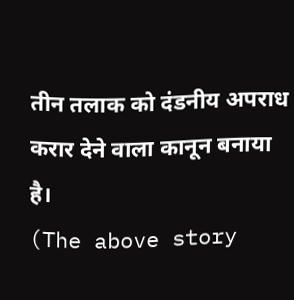तीन तलाक को दंडनीय अपराध करार देने वाला कानून बनाया है।
(The above story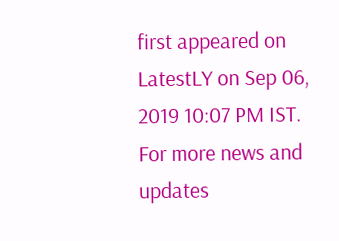first appeared on LatestLY on Sep 06, 2019 10:07 PM IST. For more news and updates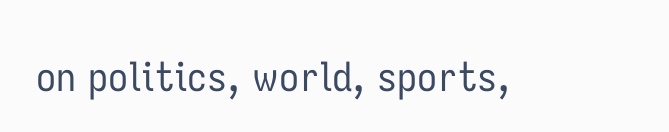on politics, world, sports,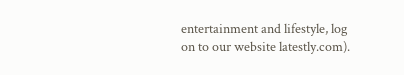entertainment and lifestyle, log on to our website latestly.com).